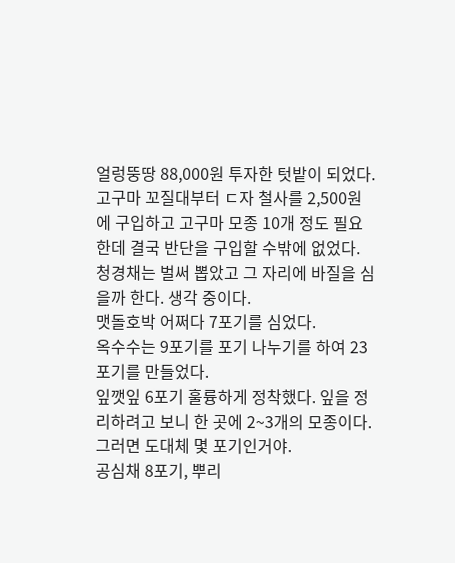얼렁뚱땅 88,000원 투자한 텃밭이 되었다.
고구마 꼬질대부터 ㄷ자 철사를 2,500원에 구입하고 고구마 모종 10개 정도 필요한데 결국 반단을 구입할 수밖에 없었다.
청경채는 벌써 뽑았고 그 자리에 바질을 심을까 한다. 생각 중이다.
맷돌호박 어쩌다 7포기를 심었다.
옥수수는 9포기를 포기 나누기를 하여 23포기를 만들었다.
잎깻잎 6포기 훌륭하게 정착했다. 잎을 정리하려고 보니 한 곳에 2~3개의 모종이다. 그러면 도대체 몇 포기인거야.
공심채 8포기, 뿌리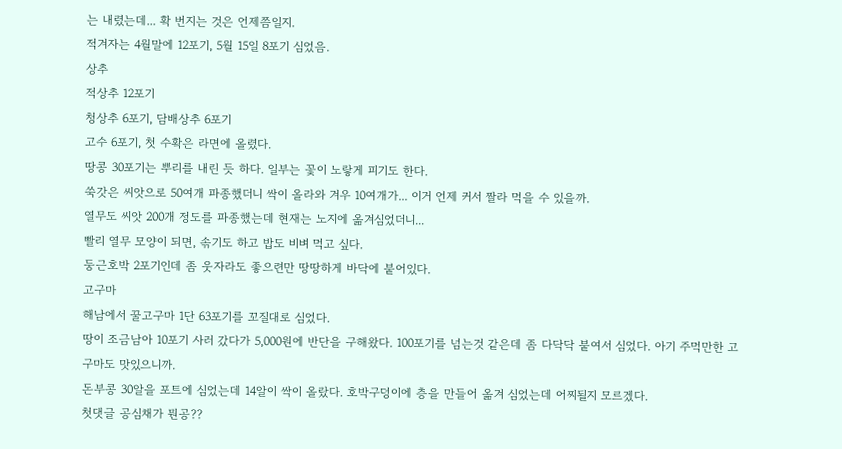는 내렸는데... 확 번지는 것은 언제쯤일지.
적겨자는 4월말에 12포기, 5월 15일 8포기 심었음.
상추
적상추 12포기
청상추 6포기, 담배상추 6포기
고수 6포기, 첫 수확은 라면에 올렸다.
땅콩 30포기는 뿌리를 내린 듯 하다. 일부는 꽃이 노랗게 피기도 한다.
쑥갓은 씨앗으로 50여개 파종했더니 싹이 올라와 겨우 10여개가... 이거 언제 커서 짤라 먹을 수 있을까.
열무도 씨앗 200개 정도를 파종했는데 현재는 노지에 옮겨심었더니...
빨리 열무 모양이 되면, 솎기도 하고 밥도 비벼 먹고 싶다.
둥근호박 2포기인데 좀 웃자라도 좋으련만 땅땅하게 바닥에 붙어있다.
고구마
해남에서 꿀고구마 1단 63포기를 꼬질대로 심었다.
땅이 조금남아 10포기 사러 갔다가 5,000원에 반단을 구해왔다. 100포기를 넘는것 같은데 좀 다닥닥 붙여서 심었다. 아기 주먹만한 고구마도 맛있으니까.
돈부콩 30알을 포트에 심었는데 14알이 싹이 올랐다. 호박구덩이에 층을 만들어 옮겨 심었는데 어찌될지 모르겠다.
첫댓글 공심채가 뭔공??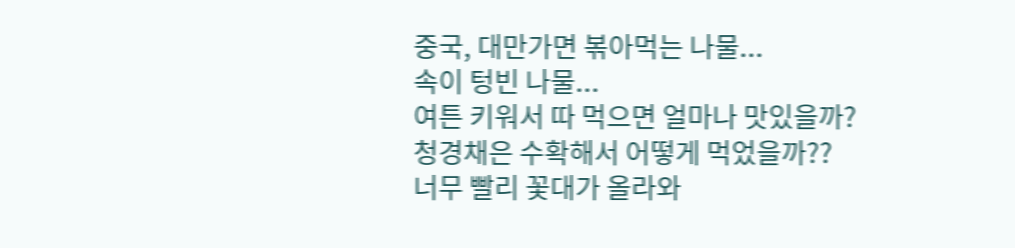중국, 대만가면 볶아먹는 나물...
속이 텅빈 나물...
여튼 키워서 따 먹으면 얼마나 맛있을까?
청경채은 수확해서 어떻게 먹었을까??
너무 빨리 꽃대가 올라와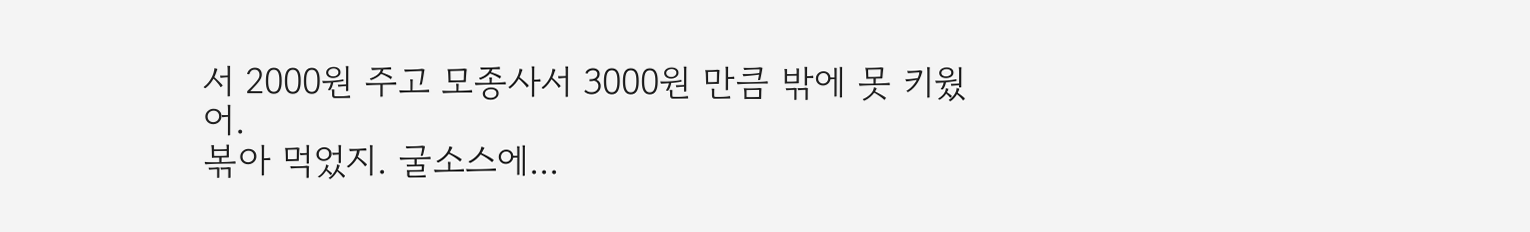서 2000원 주고 모종사서 3000원 만큼 밖에 못 키웠어.
볶아 먹었지. 굴소스에...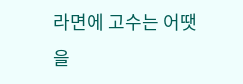라면에 고수는 어땟을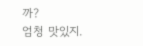까?
엄청 맛있지.